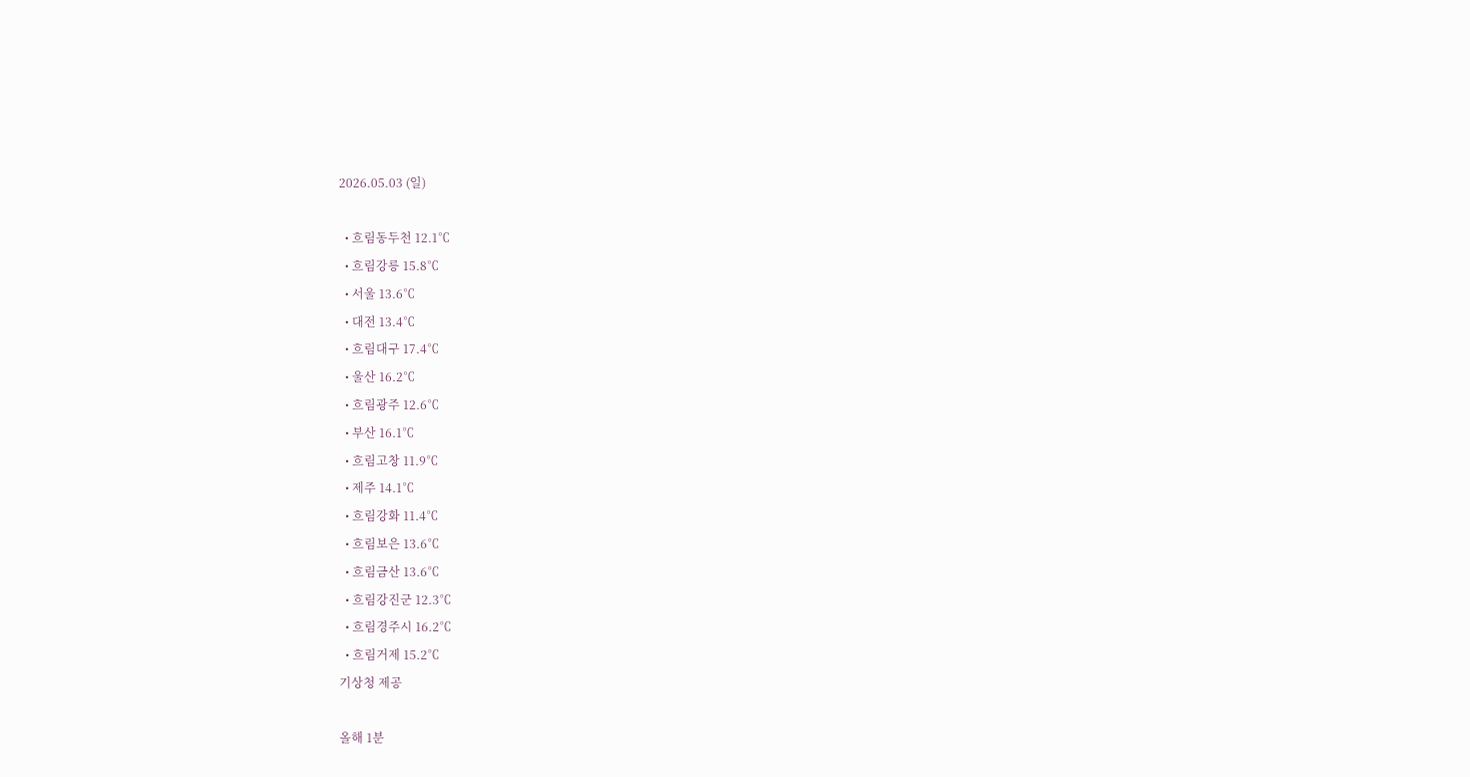2026.05.03 (일)

  • 흐림동두천 12.1℃
  • 흐림강릉 15.8℃
  • 서울 13.6℃
  • 대전 13.4℃
  • 흐림대구 17.4℃
  • 울산 16.2℃
  • 흐림광주 12.6℃
  • 부산 16.1℃
  • 흐림고창 11.9℃
  • 제주 14.1℃
  • 흐림강화 11.4℃
  • 흐림보은 13.6℃
  • 흐림금산 13.6℃
  • 흐림강진군 12.3℃
  • 흐림경주시 16.2℃
  • 흐림거제 15.2℃
기상청 제공

올해 1분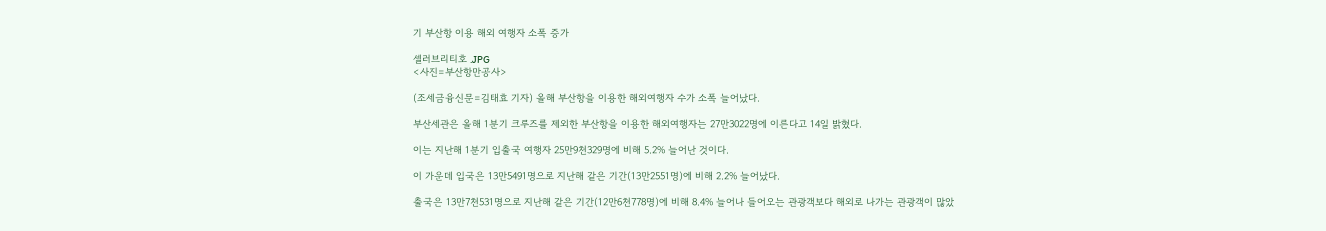기 부산항 이용 해외 여행자 소폭 증가

셀러브리티호 .JPG
<사진=부산항만공사>

(조세금융신문=김태효 기자) 올해 부산항을 이용한 해외여행자 수가 소폭 늘어났다.

부산세관은 올해 1분기 크루즈를 제외한 부산항을 이용한 해외여행자는 27만3022명에 이른다고 14일 밝혔다.

이는 지난해 1분기 입출국 여행자 25만9천329명에 비해 5.2% 늘어난 것이다.

이 가운데 입국은 13만5491명으로 지난해 같은 기간(13만2551명)에 비해 2.2% 늘어났다.

출국은 13만7천531명으로 지난해 같은 기간(12만6천778명)에 비해 8.4% 늘어나 들어오는 관광객보다 해외로 나가는 관광객이 많았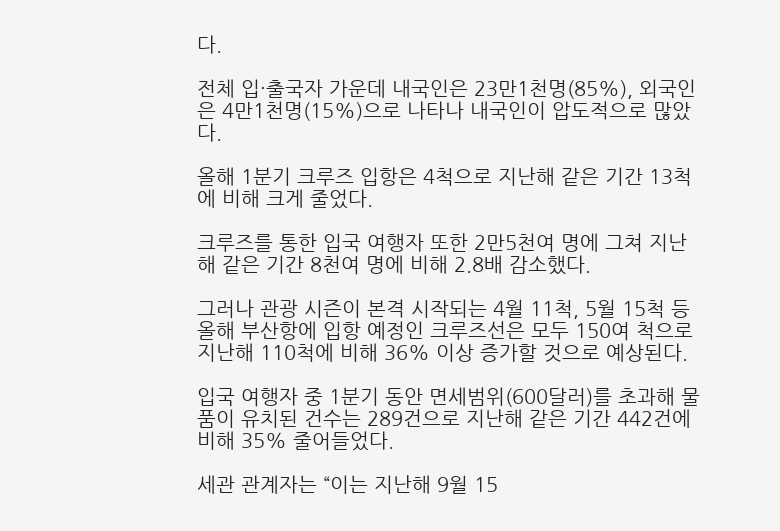다.

전체 입·출국자 가운데 내국인은 23만1천명(85%), 외국인은 4만1천명(15%)으로 나타나 내국인이 압도적으로 많았다.

올해 1분기 크루즈 입항은 4척으로 지난해 같은 기간 13척에 비해 크게 줄었다.

크루즈를 통한 입국 여행자 또한 2만5천여 명에 그쳐 지난해 같은 기간 8천여 명에 비해 2.8배 감소했다.

그러나 관광 시즌이 본격 시작되는 4월 11척, 5월 15척 등 올해 부산항에 입항 예정인 크루즈선은 모두 150여 척으로 지난해 110척에 비해 36% 이상 증가할 것으로 예상된다.

입국 여행자 중 1분기 동안 면세범위(600달러)를 초과해 물품이 유치된 건수는 289건으로 지난해 같은 기간 442건에 비해 35% 줄어들었다.

세관 관계자는 “이는 지난해 9월 15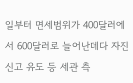일부터 면세범위가 400달러에서 600달러로 늘어난데다 자진신고 유도 등 세관 측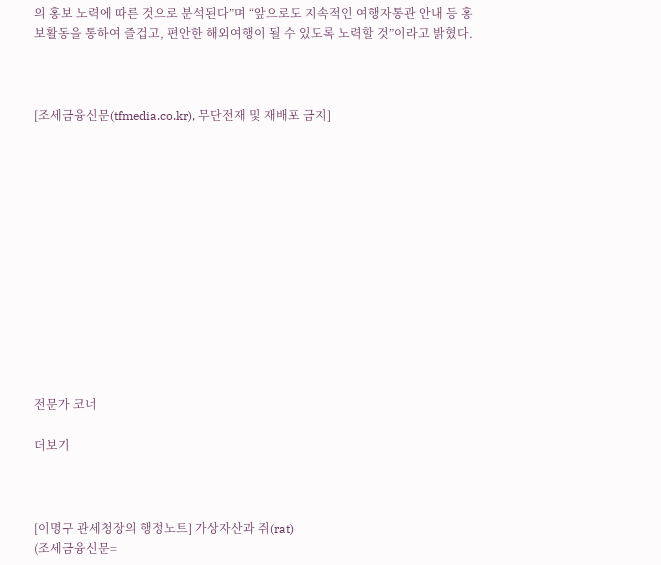의 홍보 노력에 따른 것으로 분석된다”며 “앞으로도 지속적인 여행자통관 안내 등 홍보활동을 통하여 즐겁고, 편안한 해외여행이 될 수 있도록 노력할 것”이라고 밝혔다.



[조세금융신문(tfmedia.co.kr), 무단전재 및 재배포 금지]













전문가 코너

더보기



[이명구 관세청장의 행정노트] 가상자산과 쥐(rat)
(조세금융신문=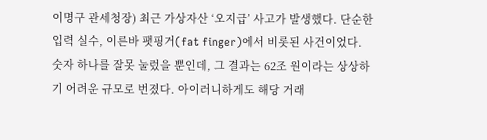이명구 관세청장) 최근 가상자산 ‘오지급’ 사고가 발생했다. 단순한 입력 실수, 이른바 팻핑거(fat finger)에서 비롯된 사건이었다. 숫자 하나를 잘못 눌렀을 뿐인데, 그 결과는 62조 원이라는 상상하기 어려운 규모로 번졌다. 아이러니하게도 해당 거래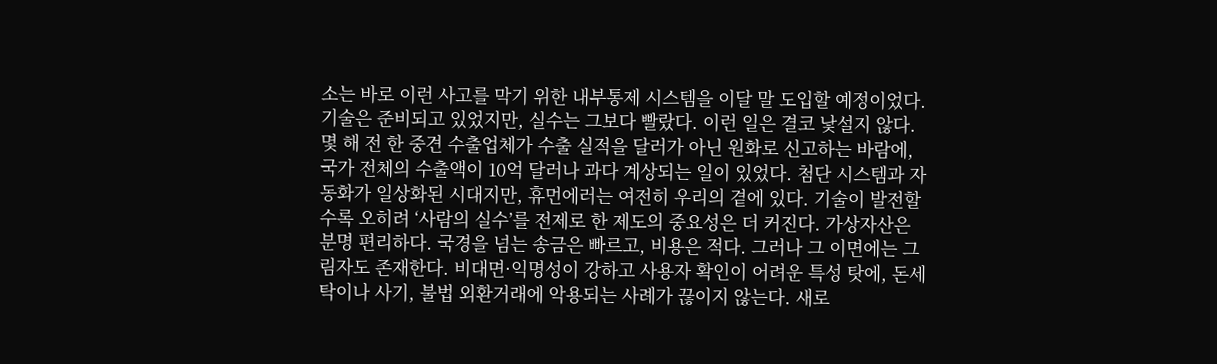소는 바로 이런 사고를 막기 위한 내부통제 시스템을 이달 말 도입할 예정이었다. 기술은 준비되고 있었지만, 실수는 그보다 빨랐다. 이런 일은 결코 낯설지 않다. 몇 해 전 한 중견 수출업체가 수출 실적을 달러가 아닌 원화로 신고하는 바람에, 국가 전체의 수출액이 10억 달러나 과다 계상되는 일이 있었다. 첨단 시스템과 자동화가 일상화된 시대지만, 휴먼에러는 여전히 우리의 곁에 있다. 기술이 발전할수록 오히려 ‘사람의 실수’를 전제로 한 제도의 중요성은 더 커진다. 가상자산은 분명 편리하다. 국경을 넘는 송금은 빠르고, 비용은 적다. 그러나 그 이면에는 그림자도 존재한다. 비대면·익명성이 강하고 사용자 확인이 어려운 특성 탓에, 돈세탁이나 사기, 불법 외환거래에 악용되는 사례가 끊이지 않는다. 새로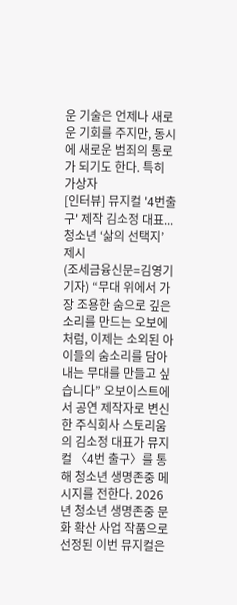운 기술은 언제나 새로운 기회를 주지만, 동시에 새로운 범죄의 통로가 되기도 한다. 특히 가상자
[인터뷰] 뮤지컬 '4번출구' 제작 김소정 대표...청소년 ‘삶의 선택지’ 제시
(조세금융신문=김영기 기자) “무대 위에서 가장 조용한 숨으로 깊은 소리를 만드는 오보에처럼, 이제는 소외된 아이들의 숨소리를 담아내는 무대를 만들고 싶습니다” 오보이스트에서 공연 제작자로 변신한 주식회사 스토리움의 김소정 대표가 뮤지컬 〈4번 출구〉를 통해 청소년 생명존중 메시지를 전한다. 2026년 청소년 생명존중 문화 확산 사업 작품으로 선정된 이번 뮤지컬은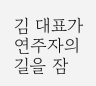김 대표가 연주자의 길을 잠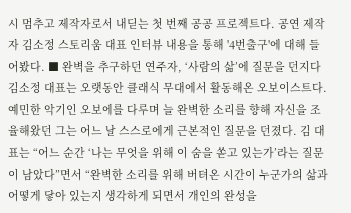시 멈추고 제작자로서 내딛는 첫 번째 공공 프로젝트다. 공연 제작자 김소정 스토리움 대표 인터뷰 내용을 통해 '4번출구'에 대해 들어봤다. ■ 완벽을 추구하던 연주자, ‘사람의 삶’에 질문을 던지다 김소정 대표는 오랫동안 클래식 무대에서 활동해온 오보이스트다. 예민한 악기인 오보에를 다루며 늘 완벽한 소리를 향해 자신을 조율해왔던 그는 어느 날 스스로에게 근본적인 질문을 던졌다. 김 대표는 “어느 순간 ‘나는 무엇을 위해 이 숨을 쏟고 있는가’라는 질문이 남았다”면서 “완벽한 소리를 위해 버텨온 시간이 누군가의 삶과 어떻게 닿아 있는지 생각하게 되면서 개인의 완성을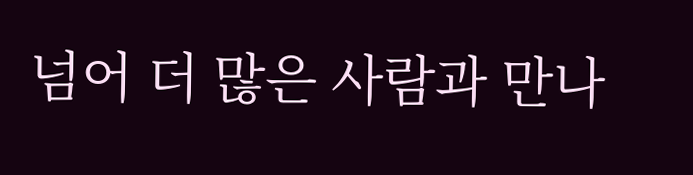넘어 더 많은 사람과 만나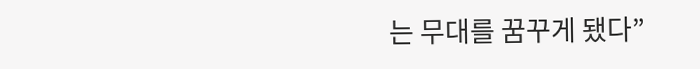는 무대를 꿈꾸게 됐다”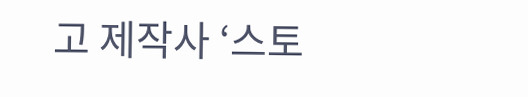고 제작사 ‘스토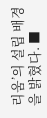리움’의 설립 배경을 밝혔다. ■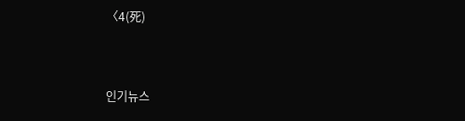〈4(死)


인기뉴스